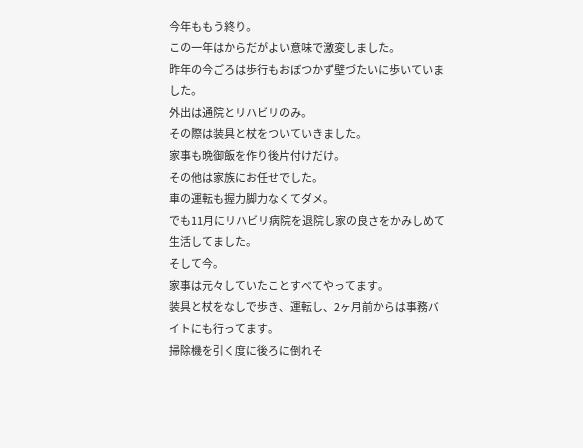今年ももう終り。
この一年はからだがよい意味で激変しました。
昨年の今ごろは歩行もおぼつかず壁づたいに歩いていました。
外出は通院とリハビリのみ。
その際は装具と杖をついていきました。
家事も晩御飯を作り後片付けだけ。
その他は家族にお任せでした。
車の運転も握力脚力なくてダメ。
でも11月にリハビリ病院を退院し家の良さをかみしめて生活してました。
そして今。
家事は元々していたことすべてやってます。
装具と杖をなしで歩き、運転し、2ヶ月前からは事務バイトにも行ってます。
掃除機を引く度に後ろに倒れそ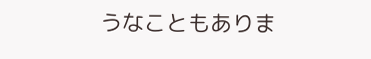うなこともありま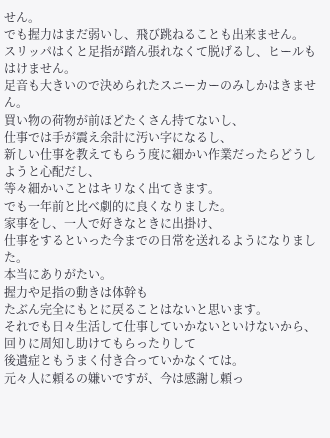せん。
でも握力はまだ弱いし、飛び跳ねることも出来ません。
スリッパはくと足指が踏ん張れなくて脱げるし、ヒールもはけません。
足音も大きいので決められたスニーカーのみしかはきません。
買い物の荷物が前ほどたくさん持てないし、
仕事では手が震え余計に汚い字になるし、
新しい仕事を教えてもらう度に細かい作業だったらどうしようと心配だし、
等々細かいことはキリなく出てきます。
でも一年前と比べ劇的に良くなりました。
家事をし、一人で好きなときに出掛け、
仕事をするといった今までの日常を送れるようになりました。
本当にありがたい。
握力や足指の動きは体幹も
たぶん完全にもとに戻ることはないと思います。
それでも日々生活して仕事していかないといけないから、回りに周知し助けてもらったりして
後遺症ともうまく付き合っていかなくては。
元々人に頼るの嫌いですが、今は感謝し頼っ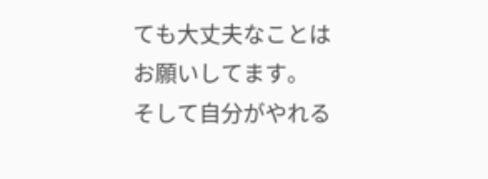ても大丈夫なことはお願いしてます。
そして自分がやれる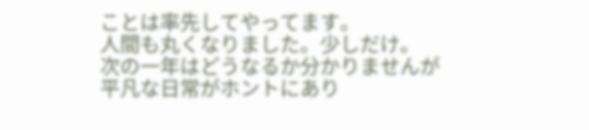ことは率先してやってます。
人間も丸くなりました。少しだけ。
次の一年はどうなるか分かりませんが
平凡な日常がホントにあり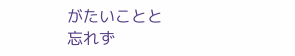がたいことと
忘れず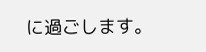に過ごします。